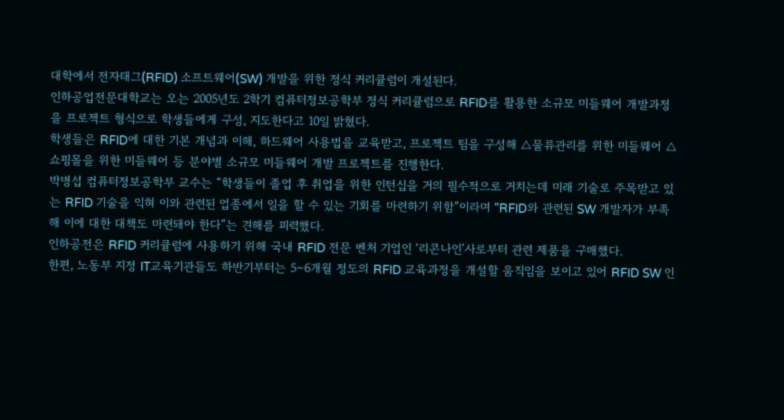대학에서 전자태그(RFID) 소프트웨어(SW) 개발을 위한 정식 커리큘럼이 개설된다.
인하공업전문대학교는 오는 2005년도 2학기 컴퓨터정보공학부 정식 커리큘럼으로 RFID를 활용한 소규모 미들웨어 개발과정을 프로젝트 형식으로 학생들에게 구성, 지도한다고 10일 밝혔다.
학생들은 RFID에 대한 기본 개념과 이해, 하드웨어 사용법을 교육받고, 프로젝트 팀을 구성해 △물류관리를 위한 미들웨어 △쇼핑몰을 위한 미들웨어 등 분야별 소규모 미들웨어 개발 프로젝트를 진행한다.
박병섭 컴퓨터정보공학부 교수는 “학생들이 졸업 후 취업을 위한 인턴십을 거의 필수적으로 거치는데 미래 기술로 주목받고 있는 RFID 기술을 익혀 이와 관련된 업종에서 일을 할 수 있는 기회를 마련하기 위함”이라며 “RFID와 관련된 SW 개발자가 부족해 이에 대한 대책도 마련돼야 한다”는 견해를 피력했다.
인하공전은 RFID 커리큘럼에 사용하기 위해 국내 RFID 전문 벤처 기업인 ‘리콘나인’사로부터 관련 제품을 구매했다.
한편, 노동부 지정 IT교육기관들도 하반기부터는 5∼6개월 정도의 RFID 교육과정을 개설할 움직임을 보이고 있어 RFID SW 인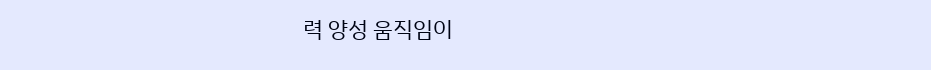력 양성 움직임이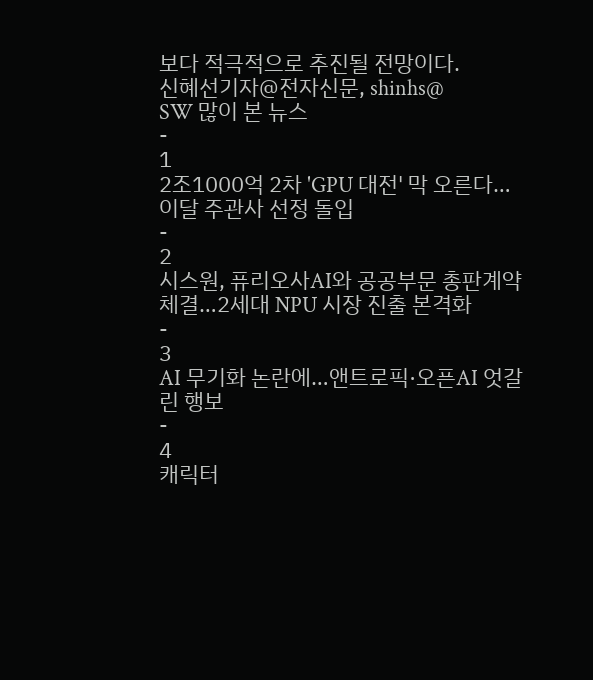보다 적극적으로 추진될 전망이다.
신혜선기자@전자신문, shinhs@
SW 많이 본 뉴스
-
1
2조1000억 2차 'GPU 대전' 막 오른다…이달 주관사 선정 돌입
-
2
시스원, 퓨리오사AI와 공공부문 총판계약 체결…2세대 NPU 시장 진출 본격화
-
3
AI 무기화 논란에…앤트로픽·오픈AI 엇갈린 행보
-
4
캐릭터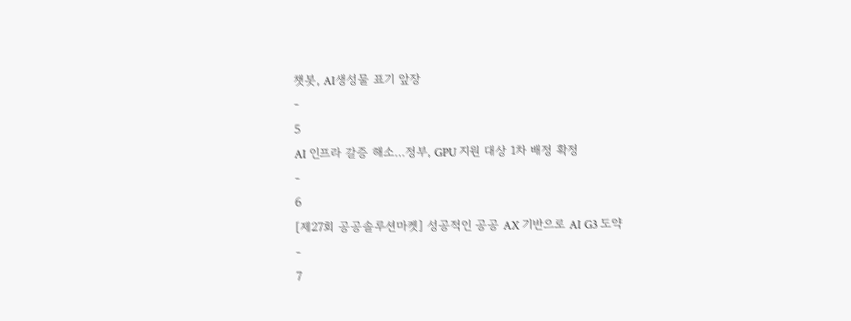챗봇, AI생성물 표기 앞장
-
5
AI 인프라 갈증 해소…정부, GPU 지원 대상 1차 배정 확정
-
6
[제27회 공공솔루션마켓] 성공적인 공공 AX 기반으로 AI G3 도약
-
7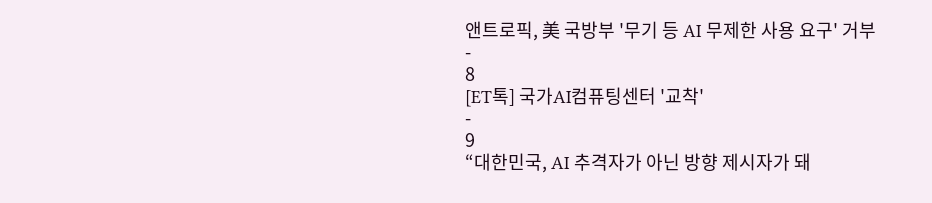앤트로픽, 美 국방부 '무기 등 AI 무제한 사용 요구' 거부
-
8
[ET톡] 국가AI컴퓨팅센터 '교착'
-
9
“대한민국, AI 추격자가 아닌 방향 제시자가 돼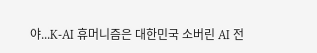야...K-AI 휴머니즘은 대한민국 소버린 AI 전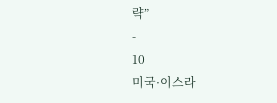략”
-
10
미국·이스라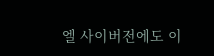엘 사이버전에도 이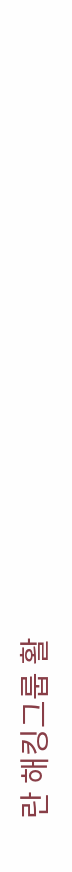란 해킹그룹 활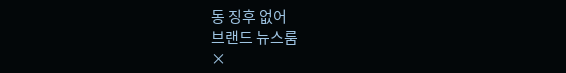동 징후 없어
브랜드 뉴스룸
×